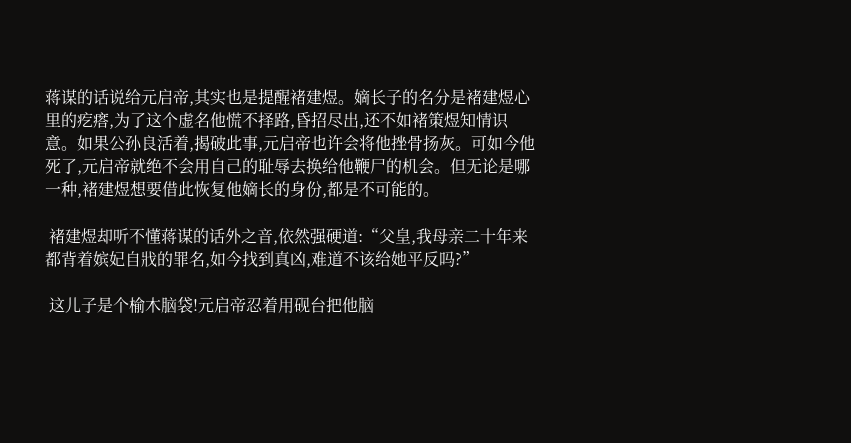蒋谋的话说给元启帝,其实也是提醒褚建煜。嫡长子的名分是褚建煜心里的疙瘩,为了这个虚名他慌不择路,昏招尽出,还不如褚策煜知情识意。如果公孙良活着,揭破此事,元启帝也许会将他挫骨扬灰。可如今他死了,元启帝就绝不会用自己的耻辱去换给他鞭尸的机会。但无论是哪一种,褚建煜想要借此恢复他嫡长的身份,都是不可能的。

 褚建煜却听不懂蒋谋的话外之音,依然强硬道:“父皇,我母亲二十年来都背着嫔妃自戕的罪名,如今找到真凶,难道不该给她平反吗?”

 这儿子是个榆木脑袋!元启帝忍着用砚台把他脑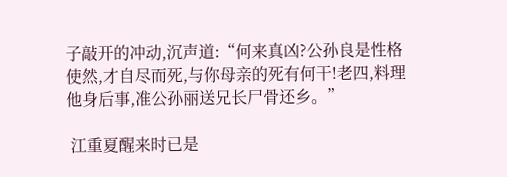子敲开的冲动,沉声道:“何来真凶?公孙良是性格使然,才自尽而死,与你母亲的死有何干!老四,料理他身后事,准公孙丽送兄长尸骨还乡。”

 江重夏醒来时已是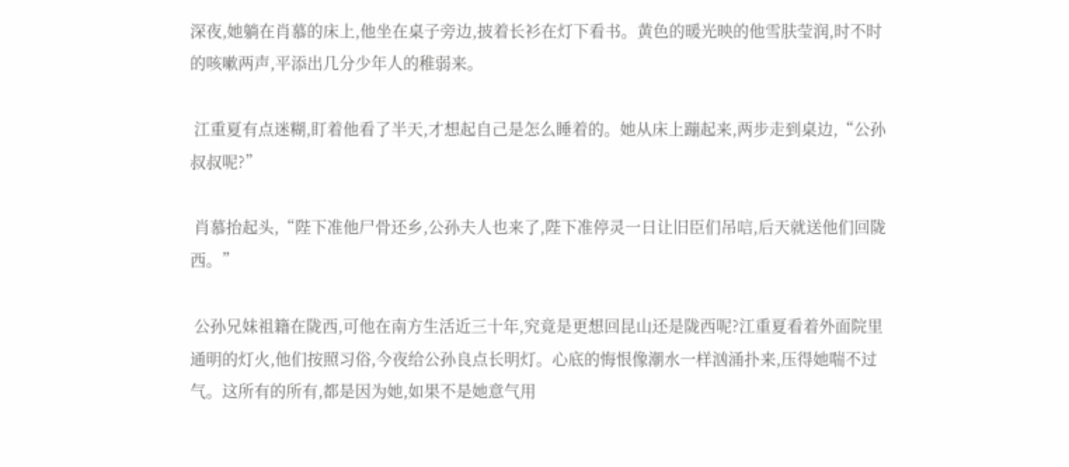深夜,她躺在肖慕的床上,他坐在桌子旁边,披着长衫在灯下看书。黄色的暖光映的他雪肤莹润,时不时的咳嗽两声,平添出几分少年人的稚弱来。

 江重夏有点迷糊,盯着他看了半天,才想起自己是怎么睡着的。她从床上蹦起来,两步走到桌边,“公孙叔叔呢?”

 肖慕抬起头,“陛下准他尸骨还乡,公孙夫人也来了,陛下准停灵一日让旧臣们吊唁,后天就送他们回陇西。”

 公孙兄妹祖籍在陇西,可他在南方生活近三十年,究竟是更想回昆山还是陇西呢?江重夏看着外面院里通明的灯火,他们按照习俗,今夜给公孙良点长明灯。心底的悔恨像潮水一样汹涌扑来,压得她喘不过气。这所有的所有,都是因为她,如果不是她意气用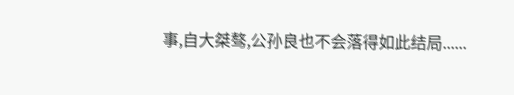事,自大桀骜,公孙良也不会落得如此结局......